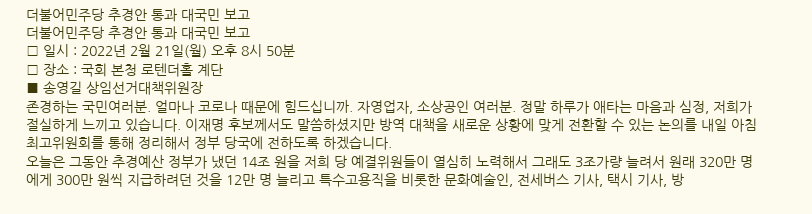더불어민주당 추경안 통과 대국민 보고
더불어민주당 추경안 통과 대국민 보고
□ 일시 : 2022년 2월 21일(월) 오후 8시 50분
□ 장소 : 국회 본청 로텐더홀 계단
■ 송영길 상임선거대책위원장
존경하는 국민여러분. 얼마나 코로나 때문에 힘드십니까. 자영업자, 소상공인 여러분. 정말 하루가 애타는 마음과 심정, 저희가 절실하게 느끼고 있습니다. 이재명 후보께서도 말씀하셨지만 방역 대책을 새로운 상황에 맞게 전환할 수 있는 논의를 내일 아침 최고위원회를 통해 정리해서 정부 당국에 전하도록 하겠습니다.
오늘은 그동안 추경예산 정부가 냈던 14조 원을 저희 당 예결위원들이 열심히 노력해서 그래도 3조가량 늘려서 원래 320만 명에게 300만 원씩 지급하려던 것을 12만 명 늘리고 특수고용직을 비롯한 문화예술인, 전세버스 기사, 택시 기사, 방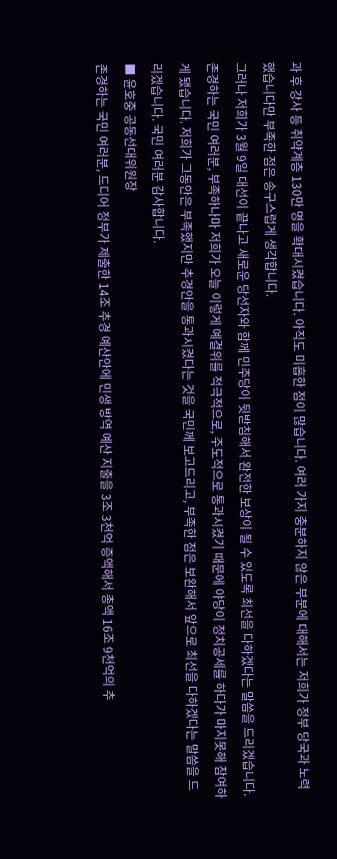과 후 강사 등 취약계층 130만 명을 확대시켰습니다. 아직도 미흡한 점이 많습니다. 여러 가지 충분하지 않은 부분에 대해서는 저희가 정부 당국과 노력했습니다만 부족한 점은 송구스럽게 생각합니다.
그러나 저희가 3월 9일 대선이 끝나고 새로운 당선자와 함께 민주당이 뒷받침해서 완전한 보상이 될 수 있도록 최선을 다하겠다는 말씀을 드리겠습니다. 존경하는 국민 여러분, 부족하나마 저희가 오늘 이렇게 예결위를 적극적으로, 주도적으로 통과시켰기 때문에 야당이 정치공세를 하다가 마지못해 참여하게 됐습니다. 저희가 그동안은 부족했지만 추경안을 통과시켰다는 것을 국민께 보고드리고, 부족한 점은 보완해서 앞으로 최선을 다하겠다는 말씀을 드리겠습니다. 국민 여러분 감사합니다.
■ 윤호중 공동선대위원장
존경하는 국민 여러분, 드디어 정부가 제출한 14조 추경 예산안에 민생 방역 예산 지출을 3조 3천억 증액해서 총액 16조 9천억의 추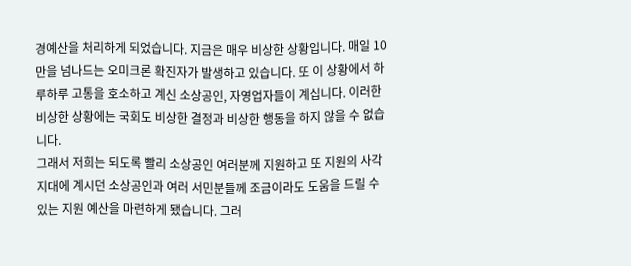경예산을 처리하게 되었습니다. 지금은 매우 비상한 상황입니다. 매일 10만을 넘나드는 오미크론 확진자가 발생하고 있습니다. 또 이 상황에서 하루하루 고통을 호소하고 계신 소상공인, 자영업자들이 계십니다. 이러한 비상한 상황에는 국회도 비상한 결정과 비상한 행동을 하지 않을 수 없습니다.
그래서 저희는 되도록 빨리 소상공인 여러분께 지원하고 또 지원의 사각지대에 계시던 소상공인과 여러 서민분들께 조금이라도 도움을 드릴 수 있는 지원 예산을 마련하게 됐습니다. 그러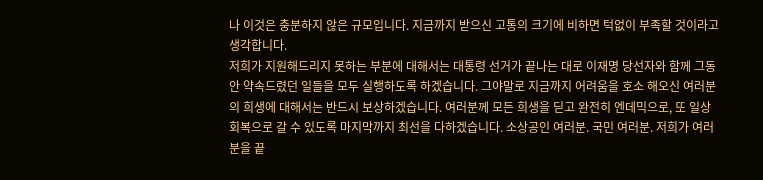나 이것은 충분하지 않은 규모입니다. 지금까지 받으신 고통의 크기에 비하면 턱없이 부족할 것이라고 생각합니다.
저희가 지원해드리지 못하는 부분에 대해서는 대통령 선거가 끝나는 대로 이재명 당선자와 함께 그동안 약속드렸던 일들을 모두 실행하도록 하겠습니다. 그야말로 지금까지 어려움을 호소 해오신 여러분의 희생에 대해서는 반드시 보상하겠습니다. 여러분께 모든 희생을 딛고 완전히 엔데믹으로, 또 일상 회복으로 갈 수 있도록 마지막까지 최선을 다하겠습니다. 소상공인 여러분. 국민 여러분. 저희가 여러분을 끝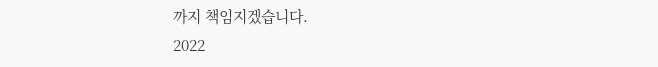까지 책임지겠습니다.
2022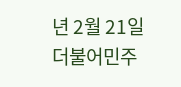년 2월 21일
더불어민주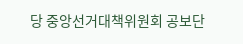당 중앙선거대책위원회 공보단